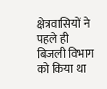क्षेत्रवासियों ने पहले ही बिजली विभाग को किया था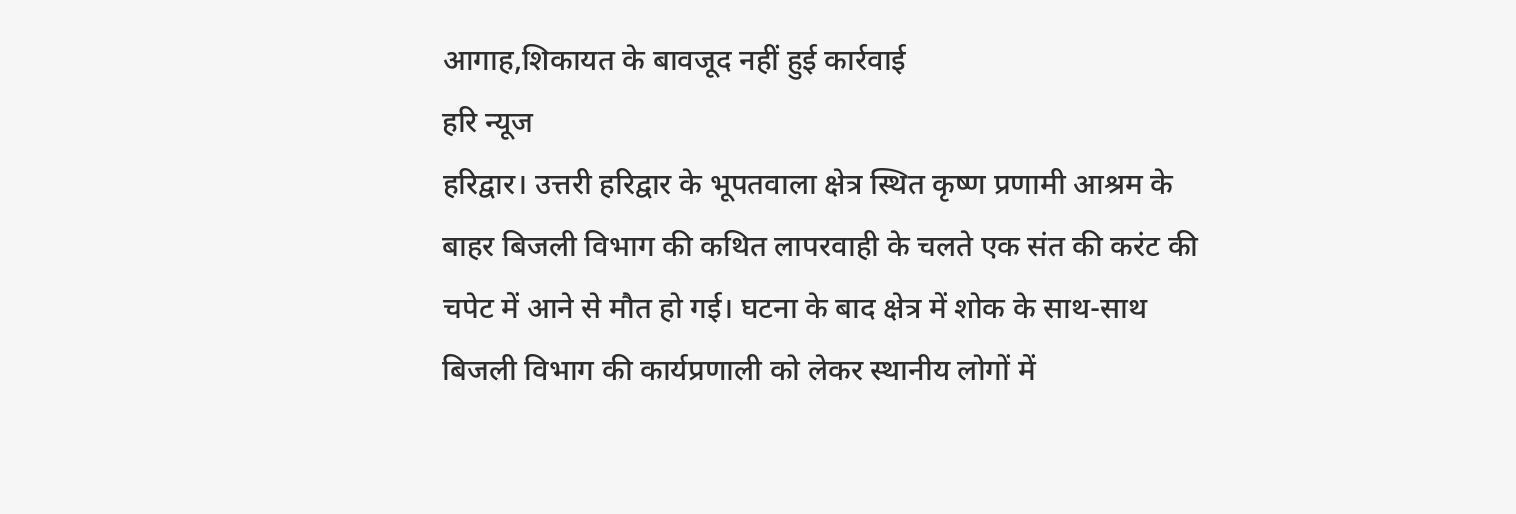आगाह,शिकायत के बावजूद नहीं हुई कार्रवाई
हरि न्यूज
हरिद्वार। उत्तरी हरिद्वार के भूपतवाला क्षेत्र स्थित कृष्ण प्रणामी आश्रम के बाहर बिजली विभाग की कथित लापरवाही के चलते एक संत की करंट की चपेट में आने से मौत हो गई। घटना के बाद क्षेत्र में शोक के साथ-साथ बिजली विभाग की कार्यप्रणाली को लेकर स्थानीय लोगों में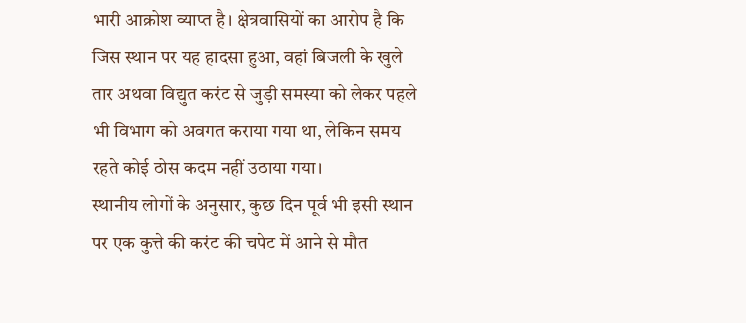भारी आक्रोश व्याप्त है। क्षेत्रवासियों का आरोप है कि जिस स्थान पर यह हादसा हुआ, वहां बिजली के खुले तार अथवा विद्युत करंट से जुड़ी समस्या को लेकर पहले भी विभाग को अवगत कराया गया था, लेकिन समय रहते कोई ठोस कदम नहीं उठाया गया।
स्थानीय लोगों के अनुसार, कुछ दिन पूर्व भी इसी स्थान पर एक कुत्ते की करंट की चपेट में आने से मौत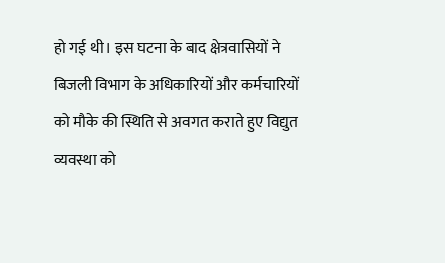हो गई थी। इस घटना के बाद क्षेत्रवासियों ने बिजली विभाग के अधिकारियों और कर्मचारियों को मौके की स्थिति से अवगत कराते हुए विद्युत व्यवस्था को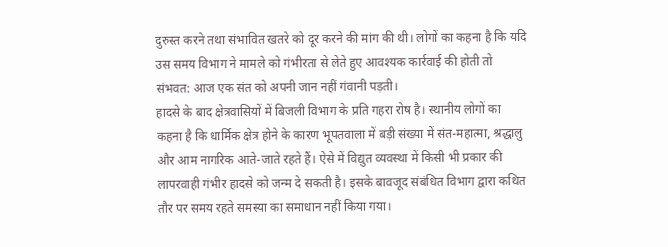दुरुस्त करने तथा संभावित खतरे को दूर करने की मांग की थी। लोगों का कहना है कि यदि उस समय विभाग ने मामले को गंभीरता से लेते हुए आवश्यक कार्रवाई की होती तो संभवत: आज एक संत को अपनी जान नहीं गंवानी पड़ती।
हादसे के बाद क्षेत्रवासियों में बिजली विभाग के प्रति गहरा रोष है। स्थानीय लोगों का कहना है कि धार्मिक क्षेत्र होने के कारण भूपतवाला में बड़ी संख्या में संत-महात्मा, श्रद्धालु और आम नागरिक आते-जाते रहते हैं। ऐसे में विद्युत व्यवस्था में किसी भी प्रकार की लापरवाही गंभीर हादसे को जन्म दे सकती है। इसके बावजूद संबंधित विभाग द्वारा कथित तौर पर समय रहते समस्या का समाधान नहीं किया गया।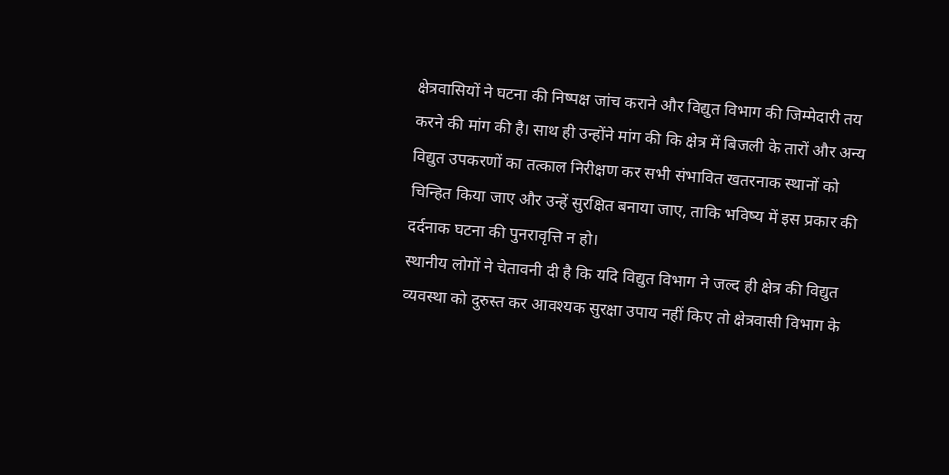क्षेत्रवासियों ने घटना की निष्पक्ष जांच कराने और विद्युत विभाग की जिम्मेदारी तय करने की मांग की है। साथ ही उन्होंने मांग की कि क्षेत्र में बिजली के तारों और अन्य विद्युत उपकरणों का तत्काल निरीक्षण कर सभी संभावित खतरनाक स्थानों को चिन्हित किया जाए और उन्हें सुरक्षित बनाया जाए, ताकि भविष्य में इस प्रकार की दर्दनाक घटना की पुनरावृत्ति न हो।
स्थानीय लोगों ने चेतावनी दी है कि यदि विद्युत विभाग ने जल्द ही क्षेत्र की विद्युत व्यवस्था को दुरुस्त कर आवश्यक सुरक्षा उपाय नहीं किए तो क्षेत्रवासी विभाग के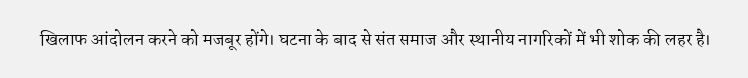खिलाफ आंदोलन करने को मजबूर होंगे। घटना के बाद से संत समाज और स्थानीय नागरिकों में भी शोक की लहर है।